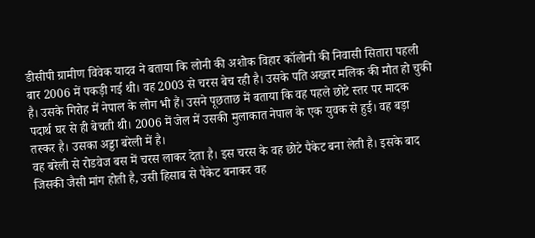डीसीपी ग्रामीण विवेक यादव ने बताया कि लोनी की अशोक विहार कॉलोनी की निवासी सितारा पहली बार 2006 में पकड़ी गई थी। वह 2003 से चरस बेच रही है। उसके पति अख्तर मलिक की मौत हो चुकी है। उसके गिरोह में नेपाल के लोग भी हैं। उसने पूछताछ में बताया कि वह पहले छोटे स्तर पर मादक पदार्थ घर से ही बेचती थी। 2006 में जेल में उसकी मुलाकात नेपाल के एक युवक से हुई। वह बड़ा तस्कर है। उसका अड्डा बरेली में है।
वह बरेली से रोडवेज बस में चरस लाकर देता है। इस चरस के वह छोटे पैकेट बना लेती है। इसके बाद जिसकी जैसी मांग होती है, उसी हिसाब से पैकेट बनाकर वह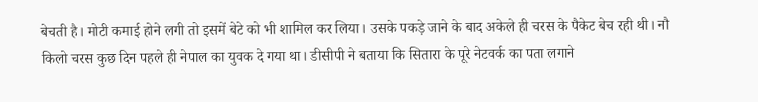बेचती है। मोटी कमाई होने लगी तो इसमें बेटे को भी शामिल कर लिया। उसके पकड़े जाने के बाद अकेले ही चरस के पैकेट बेच रही थी। नौ किलो चरस कुछ दिन पहले ही नेपाल का युवक दे गया था। डीसीपी ने बताया कि सितारा के पूरे नेटवर्क का पता लगाने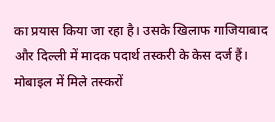का प्रयास किया जा रहा है। उसके खिलाफ गाजियाबाद और दिल्ली में मादक पदार्थ तस्करी के केस दर्ज हैं।
मोबाइल में मिले तस्करों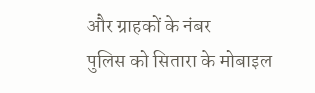और ग्राहकों के नंबर
पुलिस को सितारा के मोबाइल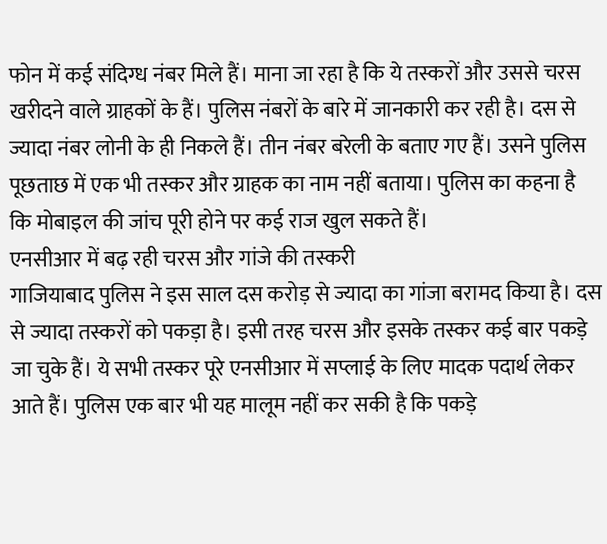फोन में कई संदिग्ध नंबर मिले हैं। माना जा रहा है कि ये तस्करों और उससे चरस खरीदने वाले ग्राहकों के हैं। पुलिस नंबरों के बारे में जानकारी कर रही है। दस से ज्यादा नंबर लोनी के ही निकले हैं। तीन नंबर बरेली के बताए गए हैं। उसने पुलिस पूछताछ में एक भी तस्कर और ग्राहक का नाम नहीं बताया। पुलिस का कहना है कि मोबाइल की जांच पूरी होने पर कई राज खुल सकते हैं।
एनसीआर में बढ़ रही चरस और गांजे की तस्करी
गाजियाबाद पुलिस ने इस साल दस करोड़ से ज्यादा का गांजा बरामद किया है। दस से ज्यादा तस्करों को पकड़ा है। इसी तरह चरस और इसके तस्कर कई बार पकड़े जा चुके हैं। ये सभी तस्कर पूरे एनसीआर में सप्लाई के लिए मादक पदार्थ लेकर आते हैं। पुलिस एक बार भी यह मालूम नहीं कर सकी है कि पकड़े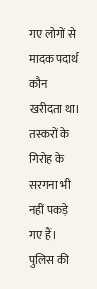गए लोगों से मादक पदार्थ कौन खरीदता था। तस्करों के गिरोह के सरगना भी नहीं पकड़े गए हैं। पुलिस की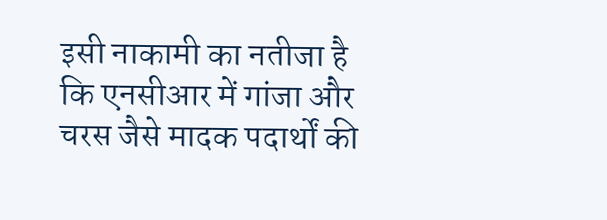इसी नाकामी का नतीजा है कि एनसीआर में गांजा और चरस जैसे मादक पदार्थों की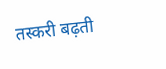तस्करी बढ़ती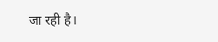जा रही है।